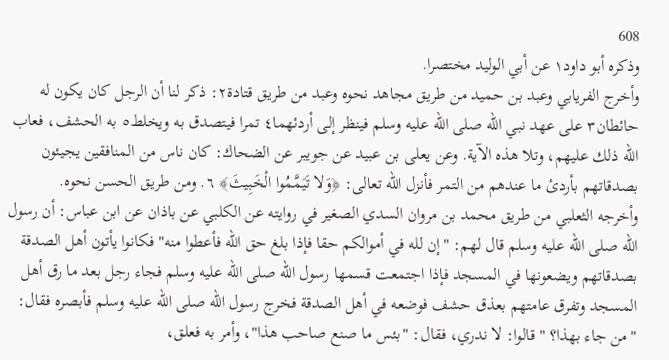608
وذكره أبو داود١ عن أبي الوليد مختصرا.
وأخرج الفريابي وعبد بن حميد من طريق مجاهد نحوه وعبد من طريق قتادة٢: ذكر لنا أن الرجل كان يكون له حائطان٣ على عهد نبي الله صلى الله عليه وسلم فينظر إلى أردئهما٤ تمرا فيتصدق به ويخلط٥ به الحشف، فعاب الله ذلك عليهم، وتلا هذه الآية. وعن يعلى بن عبيد عن جويبر عن الضحاك: كان ناس من المنافقين يجيئون بصدقاتهم بأردئ ما عندهم من التمر فأنزل الله تعالى: ﴿وَلا تَيَمَّمُوا الْخَبِيثَ﴾ ٦. ومن طريق الحسن نحوه.
وأخرجه الثعلبي من طريق محمد بن مروان السدي الصغير في روايته عن الكلبي عن باذان عن ابن عباس: أن رسول الله صلى الله عليه وسلم قال لهم: "إن لله في أموالكم حقا فإذا بلغ حق الله فأعطوا منه" فكانوا يأتون أهل الصدقة بصدقاتهم ويضعونها في المسجد فإذا اجتمعت قسمها رسول الله صلى الله عليه وسلم فجاء رجل بعد ما رق أهل المسجد وتفرق عامتهم بعذق حشف فوضعه في أهل الصدقة فخرج رسول الله صلى الله عليه وسلم فأبصره فقال: "من جاء بهذا؟ " قالوا: لا ندري، فقال: "بئس ما صنع صاحب هذا"، وأمر به فعلق،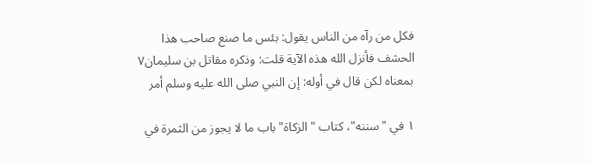فكل من رآه من الناس يقول: بئس ما صنع صاحب هذا الحشف فأنزل الله هذه الآية قلت: وذكره مقاتل بن سليمان٧ بمعناه لكن قال في أوله: إن النبي صلى الله عليه وسلم أمر

١ في "سننه"، كتاب "الزكاة" باب ما لا يجوز من الثمرة في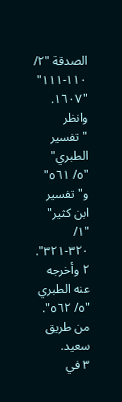الصدقة "٢/ ١١٠-١١١" "١٦٠٧. وانظر "تفسير الطبري" "٥/ ٥٦١" و"تفسير ابن كثير" "١/ ٣٢٠-٣٢١".
٢ وأخرجه عنه الطبري "٥/ ٥٦٢". من طريق سعيد.
٣ في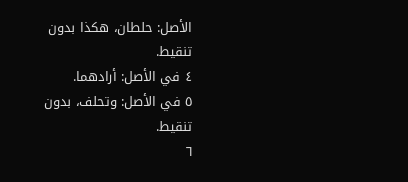الأصل: حلطان، هكذا بدون تنقيط.
٤ في الأصل: أرادهما.
٥ في الأصل: وتحلف، بدون تنقيط.
٦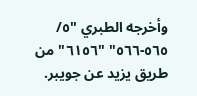وأخرجه الطبري "٥/ ٥٦٥-٥٦٦" "٦١٥٦" من طريق يزيد عن جويبر.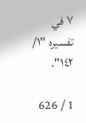٧ في تفسيره "١/ ١٤٢".

1 / 626